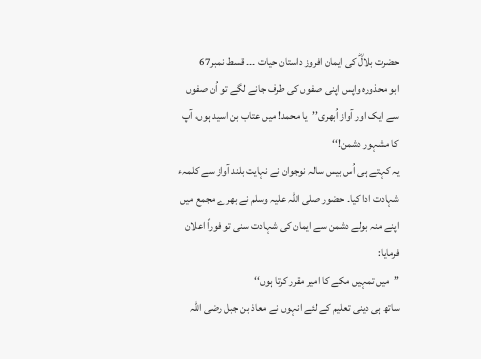حضرت بلالؓ کی ایمان افروز داستان حیات ۔۔۔ قسط نمبر67
ابو محذورہ واپس اپنی صفوں کی طرف جانے لگے تو اُن صفوں سے ایک اور آواز اُبھری’’یا محمد! میں عتاب بن اسید ہوں، آپ کا مشہور دشمن!‘‘
یہ کہتے ہی اُس بیس سالہ نوجوان نے نہایت بلند آواز سے کلمہء شہادت ادا کیا۔ حضور صلی اللہ علیہ وسلم نے بھرے مجمع میں اپنے منہ بولے دشمن سے ایمان کی شہادت سنی تو فوراً اعلان فرمایا:
’’میں تمہیں مکے کا امیر مقرر کرتا ہوں‘‘
ساتھ ہی دینی تعلیم کے لئے انہوں نے معاذ بن جبل رضی اللہ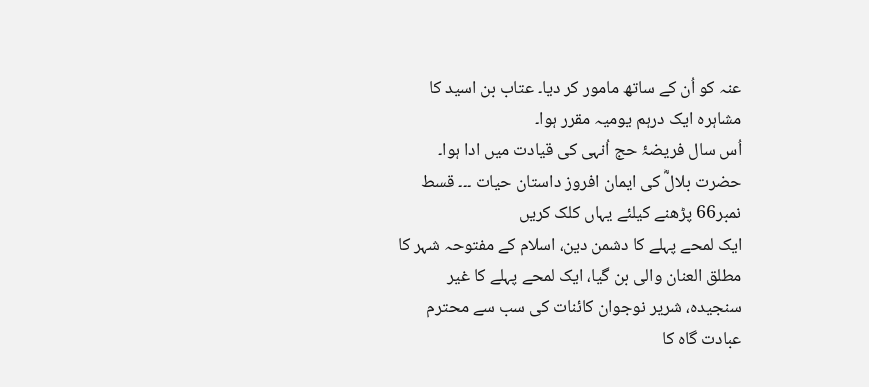عنہ کو اُن کے ساتھ مامور کر دیا۔ عتاب بن اسید کا مشاہرہ ایک درہم یومیہ مقرر ہوا۔
اُس سال فریضۂ حج اُنہی کی قیادت میں ادا ہوا۔
حضرت بلالؓ کی ایمان افروز داستان حیات ۔۔۔ قسط نمبر66 پڑھنے کیلئے یہاں کلک کریں
ایک لمحے پہلے کا دشمن دین، اسلام کے مفتوحہ شہر کا مطلق العنان والی بن گیا، ایک لمحے پہلے کا غیر سنجیدہ، شریر نوجوان کائنات کی سب سے محترم عبادت گاہ کا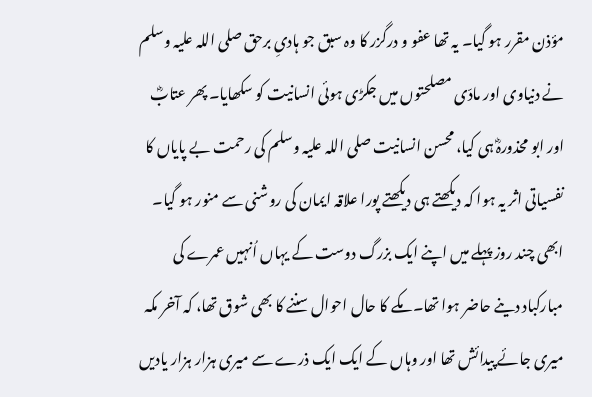مؤذن مقرر ہو گیا۔ یہ تھا عفو و درگزر کا وہ سبق جو ہادیِ برحق صلی اللہ علیہ وسلم نے دنیاوی اور مادّی مصلحتوں میں جکڑی ہوئی انسانیت کو سکھایا۔ پھر عتابؓ اور ابو محذورہؓ ہی کیا، محسن انسانیت صلی اللہ علیہ وسلم کی رحمت بے پایاں کا نفسیاتی اثر یہ ہوا کہ دیکھتے ہی دیکھتے پورا علاقہ ایمان کی روشنی سے منور ہو گیا۔
ابھی چند روز پہلے میں اپنے ایک بزرگ دوست کے یہاں اُنہیں عمرے کی مبارکباد دینے حاضر ہوا تھا۔ مکے کا حال احوال سننے کا بھی شوق تھا، کہ آخر مکہ میری جائے پیدائش تھا اور وہاں کے ایک ایک ذرے سے میری ہزار ہزار یادیں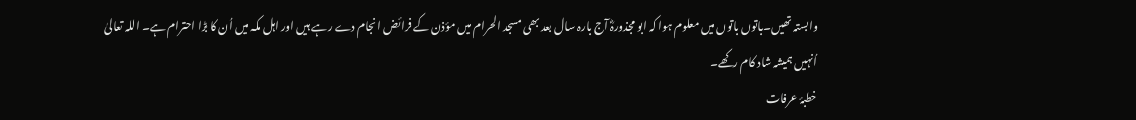وابستہ تھیں۔باتوں باتوں میں معلوم ہوا کہ ابو مجذورہؓ آج بارہ سال بعد بھی مسجد الحرام میں مؤذن کے فرائض انجام دے رہے ہیں اور اہل مکہ میں اُن کا بڑا احترام ہے۔ اللہ تعالیٰ اُنہیں ہمیشہ شاد کام رکھے۔
خطبۂ عرفات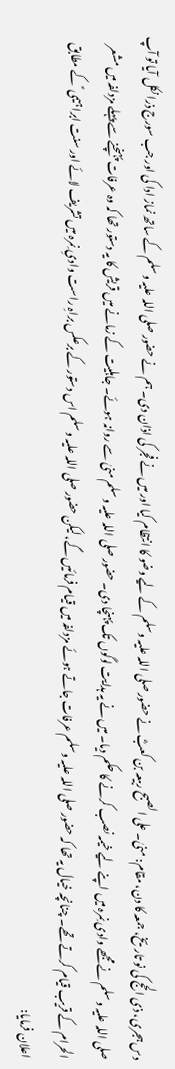دس ہجری، ذی الحج کی نو تاریخ، جمعہ کا دن، مقام: منیٰ۔ علی الصبح ربیعہ بن کعبؓ نے حضور صلی اللہ علیہ وسلم کے لیے وضو کا انتظام کیا اور میں نے فجر کی اذان دی۔ ہم نے حضور صلی اللہ علیہ وسلم کے ساتھ نماز ادا کی اور جب سورج ذرا نکل آیا تو آپ صلی اللہ علیہ وسلم نے مجھے وادی نِمرہ میں اپنے لیے خیمہ نصب کرنے کا حکم دیا۔ میں نے یہ ہدایت لوگوں تک پہنچا دی۔ حضور صلی اللہ علیہ وسلم منیٰ سے روانہ ہوئے۔ جاہلیت کے زمانے میں قریش کا یہ دستور تھا کہ وہ عرفات پہنچنے سے پہلے مزدلفہ میں مشعر الحرام کے قریب قیام کرتے تھے۔ چنانچہ خیال یہ تھا کہ حضور صلی اللہ علیہ وسلم عرفات جاتے ہوئے مزدلفہ میں قیام فرمائیں گے، لیکن حضور صلی اللہ علیہ وسلم اس دستور کے برعکس براہِ راست وادیِ نِمرہ میں تشریف لائے اور سنت ابراہیمی ؑ کے مطابق اعلان فرمایا: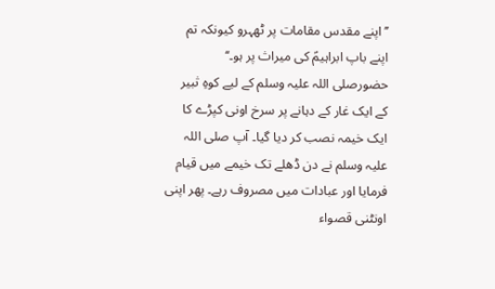’’اپنے مقدس مقامات پر ٹھہرو کیونکہ تم اپنے باپ ابراہیمؑ کی میراث پر ہو۔‘‘
حضورصلی اللہ علیہ وسلم کے لیے کوہِ ثبیر کے ایک غار کے دہانے پر سرخ اونی کپڑے کا ایک خیمہ نصب کر دیا گیا۔ آپ صلی اللہ علیہ وسلم نے دن ڈھلے تک خیمے میں قیام فرمایا اور عبادات میں مصروف رہے۔ پھر اپنی اونٹنی قصواء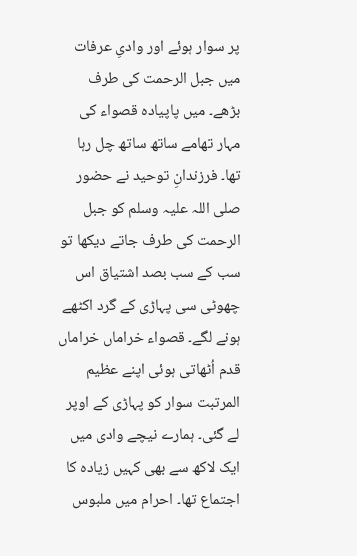پر سوار ہوئے اور وادیِ عرفات میں جبل الرحمت کی طرف بڑھے۔ میں پاپیادہ قصواء کی مہار تھامے ساتھ ساتھ چل رہا تھا۔ فرزندانِ توحید نے حضور صلی اللہ علیہ وسلم کو جبل الرحمت کی طرف جاتے دیکھا تو سب کے سب بصد اشتیاق اس چھوٹی سی پہاڑی کے گرد اکٹھے ہونے لگے۔ قصواء خراماں خراماں قدم اُٹھاتی ہوئی اپنے عظیم المرتبت سوار کو پہاڑی کے اوپر لے گئی۔ ہمارے نیچے وادی میں ایک لاکھ سے بھی کہیں زیادہ کا اجتماع تھا۔ احرام میں ملبوس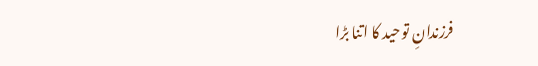فرزندانِ توحید کا اتنا بڑا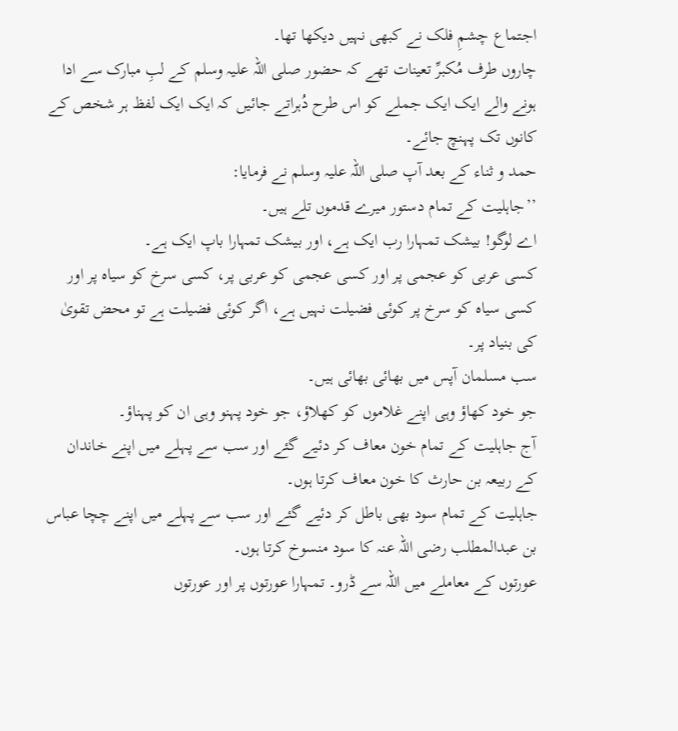اجتماع چشمِ فلک نے کبھی نہیں دیکھا تھا۔
چاروں طرف مُکبرِّ تعینات تھے کہ حضور صلی اللہ علیہ وسلم کے لبِ مبارک سے ادا ہونے والے ایک ایک جملے کو اس طرح دُہراتے جائیں کہ ایک ایک لفظ ہر شخص کے کانوں تک پہنچ جائے۔
حمد و ثناء کے بعد آپ صلی اللہ علیہ وسلم نے فرمایا:
’’جاہلیت کے تمام دستور میرے قدموں تلے ہیں۔
اے لوگو! بیشک تمہارا رب ایک ہے، اور بیشک تمہارا باپ ایک ہے۔
کسی عربی کو عجمی پر اور کسی عجمی کو عربی پر، کسی سرخ کو سیاہ پر اور کسی سیاہ کو سرخ پر کوئی فضیلت نہیں ہے، اگر کوئی فضیلت ہے تو محض تقویٰ کی بنیاد پر۔
سب مسلمان آپس میں بھائی بھائی ہیں۔
جو خود کھاؤ وہی اپنے غلاموں کو کھلاؤ، جو خود پہنو وہی ان کو پہناؤ۔
آج جاہلیت کے تمام خون معاف کر دئیے گئے اور سب سے پہلے میں اپنے خاندان کے ربیعہ بن حارث کا خون معاف کرتا ہوں۔
جاہلیت کے تمام سود بھی باطل کر دئیے گئے اور سب سے پہلے میں اپنے چچا عباس بن عبدالمطلب رضی اللہ عنہ کا سود منسوخ کرتا ہوں۔
عورتوں کے معاملے میں اللہ سے ڈرو۔ تمہارا عورتوں پر اور عورتوں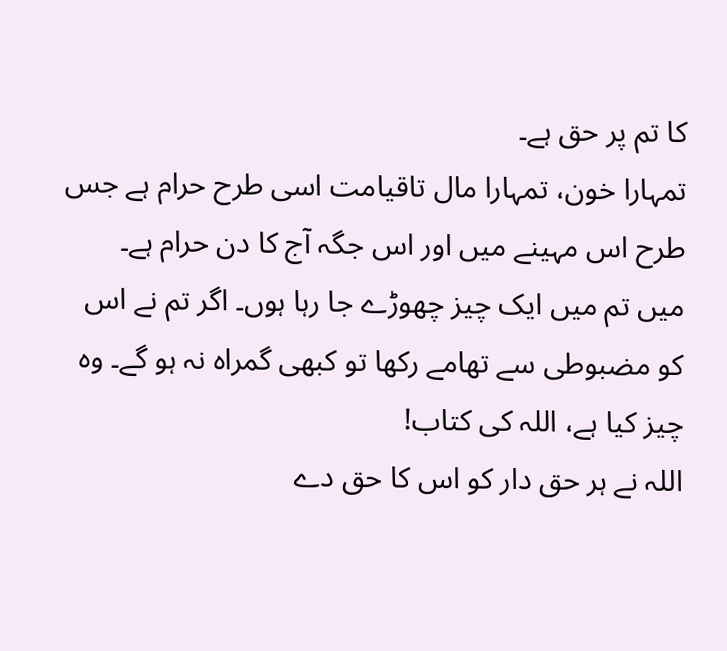کا تم پر حق ہے۔
تمہارا خون، تمہارا مال تاقیامت اسی طرح حرام ہے جس طرح اس مہینے میں اور اس جگہ آج کا دن حرام ہے۔
میں تم میں ایک چیز چھوڑے جا رہا ہوں۔ اگر تم نے اس کو مضبوطی سے تھامے رکھا تو کبھی گمراہ نہ ہو گے۔ وہ چیز کیا ہے، اللہ کی کتاب!
اللہ نے ہر حق دار کو اس کا حق دے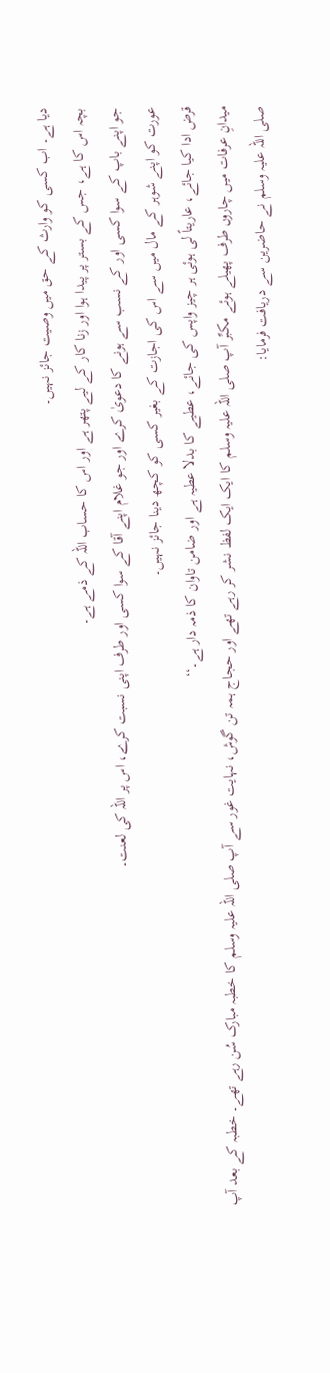دیا ہے۔ اب کسی کو وارث کے حق میں وصیت جائز نہیں۔
بچہ اس کا ہے، جس کے بستر پر پیدا ہوا اور زنا کار کے لیے پتھر ہے اور اس کا حساب اللہ کے ذمے ہے۔
جو اپنے باپ کے سوا کسی اور کے نسب سے ہونے کا دعویٰ کرے اور جو غلام اپنے آقا کے سوا کسی اور طرف اپنی نسبت کرے، اس پر اللہ کی لعنت۔
عورت کو اپنے شوہر کے مال میں سے اس کی اجازت کے بغیر کسی کو کچھ دینا جائز نہیں۔
قرض ادا کیا جائے، عاریتاً لی ہوئی ہر چیز واپس کی جائے، عطیے کا بدلا عطیہ ہے اور ضامن تاوان کا ذمہ دار ہے۔‘‘
میدانِ عرفات میں چاروں طرف پھیلے ہوئے مکبِّر آپ صلی اللہ علیہ وسلم کا ایک ایک لفظ نشر کر رہے تھے اور حجاج ہمہ تن گوش، نہایت غور سے آپ صلی اللہ علیہ وسلم کا خطبہ مبارک سُن رہے تھے۔ خطبہ کے بعد آپ صلی اللہ علیہ وسلم نے حاضرین سے دریافت فرمایا: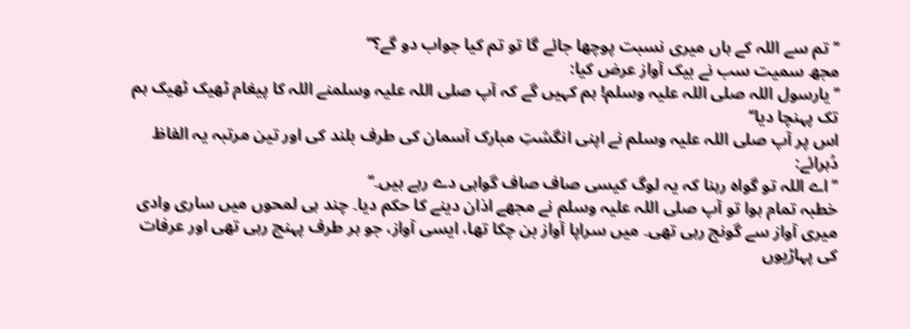’’تم سے اللہ کے ہاں میری نسبت پوچھا جائے گا تو تم کیا جواب دو گے؟‘‘
مجھ سمیت سب نے بیک آواز عرض کیا:
’’یارسول اللہ صلی اللہ علیہ وسلم! ہم کہیں گے کہ آپ صلی اللہ علیہ وسلمنے اللہ کا پیغام ٹھیک ٹھیک ہم تک پہنچا دیا‘‘
اس پر آپ صلی اللہ علیہ وسلم نے اپنی انگشتِ مبارک آسمان کی طرف بلند کی اور تین مرتبہ یہ الفاظ دُہرائے:
’’اے اللہ تو گواہ رہنا کہ یہ لوگ کیسی صاف صاف گواہی دے رہے ہیں۔‘‘
خطبہ تمام ہوا تو آپ صلی اللہ علیہ وسلم نے مجھے اذان دینے کا حکم دیا۔ چند ہی لمحوں میں ساری وادی میری آواز سے گونج رہی تھی۔ میں سراپا آواز بن چکا تھا، ایسی آواز، جو ہر طرف پہنچ رہی تھی اور عرفات کی پہاڑیوں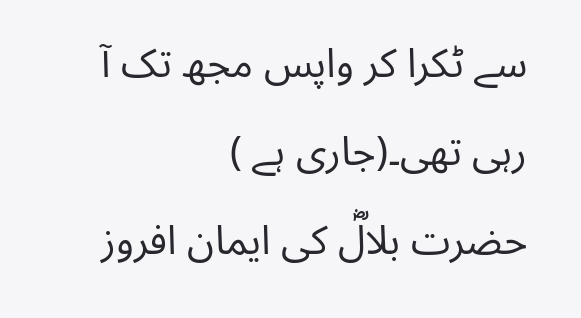سے ٹکرا کر واپس مجھ تک آ رہی تھی۔(جاری ہے )
حضرت بلالؓ کی ایمان افروز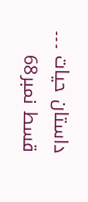داستان حیات ۔۔۔ قسط نمبر68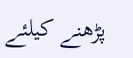پڑھنے کیلئے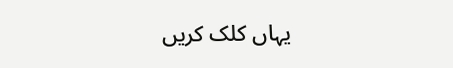یہاں کلک کریں